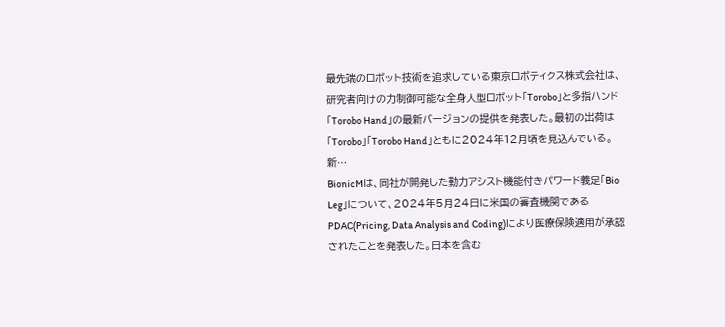最先端のロボット技術を追求している東京ロボティクス株式会社は、研究者向けの力制御可能な全身人型ロボット「Torobo」と多指ハンド「Torobo Hand」の最新バージョンの提供を発表した。最初の出荷は「Torobo」「Torobo Hand」ともに2024年12月頃を見込んでいる。
新…
BionicMは、同社が開発した動力アシスト機能付きパワード義足「Bio Leg」について、2024年5月24日に米国の審査機関であるPDAC(Pricing, Data Analysis and Coding)により医療保険適用が承認されたことを発表した。日本を含む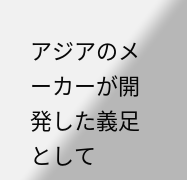アジアのメーカーが開発した義足として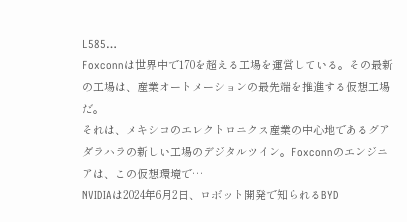L585…
Foxconnは世界中で170を超える工場を運営している。その最新の工場は、産業オートメーションの最先端を推進する仮想工場だ。
それは、メキシコのエレクトロニクス産業の中心地であるグアダラハラの新しい工場のデジタルツイン。Foxconnのエンジニアは、この仮想環境で…
NVIDIAは2024年6月2日、ロボット開発で知られるBYD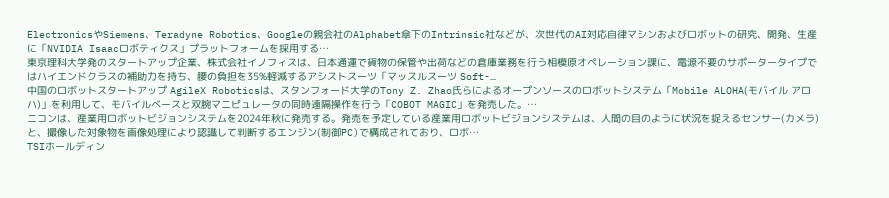ElectronicsやSiemens、Teradyne Robotics、Googleの親会社のAlphabet傘下のIntrinsic社などが、次世代のAI対応自律マシンおよびロボットの研究、開発、生産に「NVIDIA Isaacロボティクス」プラットフォームを採用する…
東京理科大学発のスタートアップ企業、株式会社イノフィスは、日本通運で貨物の保管や出荷などの倉庫業務を行う相模原オペレーション課に、電源不要のサポータータイプではハイエンドクラスの補助力を持ち、腰の負担を35%軽減するアシストスーツ「マッスルスーツ Soft-…
中国のロボットスタートアップ AgileX Roboticsは、スタンフォード大学のTony Z. Zhao氏らによるオープンソースのロボットシステム「Mobile ALOHA(モバイル アロハ)」を利用して、モバイルベースと双腕マニピュレータの同時遠隔操作を行う「COBOT MAGIC」を発売した。…
ニコンは、産業用ロボットビジョンシステムを2024年秋に発売する。発売を予定している産業用ロボットビジョンシステムは、人間の目のように状況を捉えるセンサー(カメラ)と、撮像した対象物を画像処理により認識して判断するエンジン(制御PC)で構成されており、ロボ…
TSIホールディン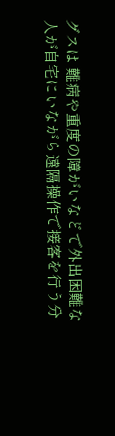グスは 難病や重度の障がいなどで外出困難な人が自宅にいながら遠隔操作で接客を行う分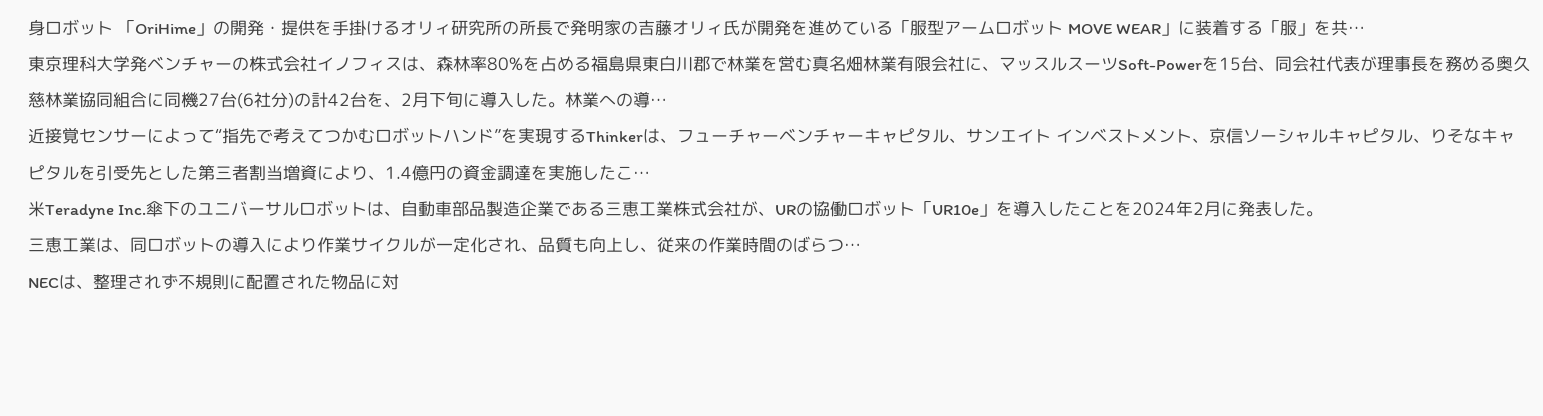身ロボット 「OriHime」の開発・提供を手掛けるオリィ研究所の所長で発明家の吉藤オリィ氏が開発を進めている「服型アームロボット MOVE WEAR」に装着する「服」を共…
東京理科大学発ベンチャーの株式会社イノフィスは、森林率80%を占める福島県東白川郡で林業を営む真名畑林業有限会社に、マッスルスーツSoft-Powerを15台、同会社代表が理事長を務める奥久慈林業協同組合に同機27台(6社分)の計42台を、2月下旬に導入した。林業への導…
近接覚センサーによって“指先で考えてつかむロボットハンド”を実現するThinkerは、フューチャーベンチャーキャピタル、サンエイト インベストメント、京信ソーシャルキャピタル、りそなキャピタルを引受先とした第三者割当増資により、1.4億円の資金調達を実施したこ…
米Teradyne Inc.傘下のユニバーサルロボットは、自動車部品製造企業である三恵工業株式会社が、URの協働ロボット「UR10e」を導入したことを2024年2月に発表した。
三恵工業は、同ロボットの導入により作業サイクルが一定化され、品質も向上し、従来の作業時間のばらつ…
NECは、整理されず不規則に配置された物品に対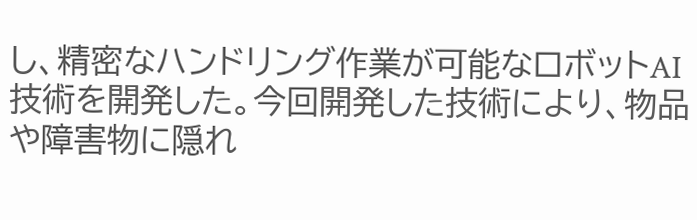し、精密なハンドリング作業が可能なロボットAI技術を開発した。今回開発した技術により、物品や障害物に隠れ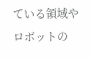ている領域やロボットの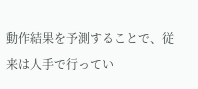動作結果を予測することで、従来は人手で行ってい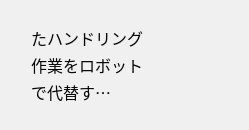たハンドリング作業をロボットで代替す…